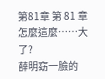第81章 第 81 章 怎麼這麼……大了?
薛明窈一臉的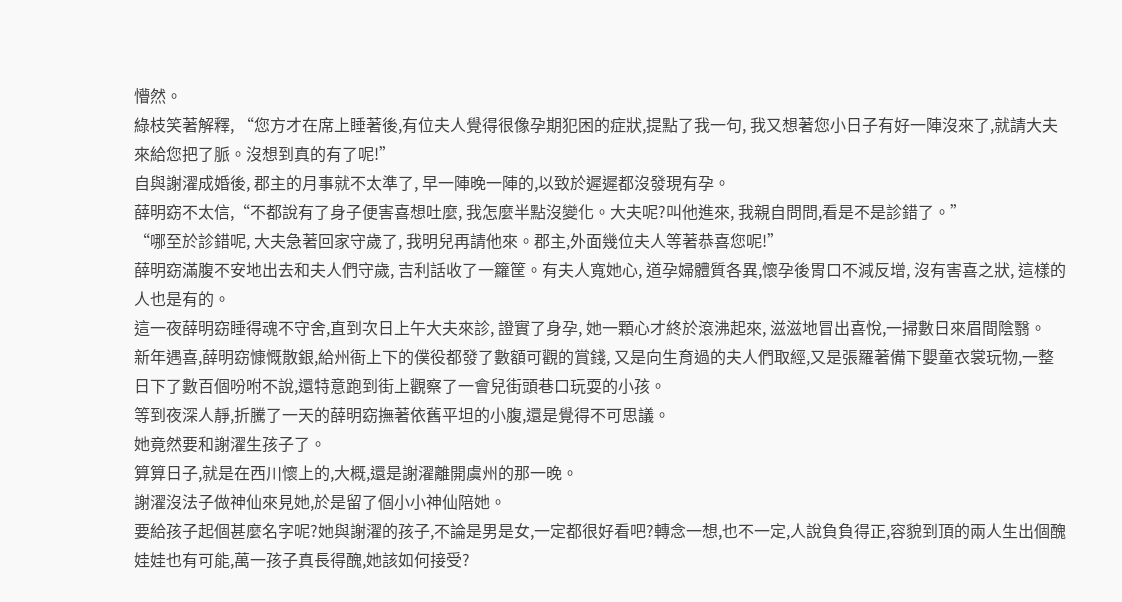懵然。
綠枝笑著解釋, “您方才在席上睡著後,有位夫人覺得很像孕期犯困的症狀,提點了我一句, 我又想著您小日子有好一陣沒來了,就請大夫來給您把了脈。沒想到真的有了呢!”
自與謝濯成婚後, 郡主的月事就不太準了, 早一陣晚一陣的,以致於遲遲都沒發現有孕。
薛明窈不太信,“不都說有了身子便害喜想吐麼, 我怎麼半點沒變化。大夫呢?叫他進來, 我親自問問,看是不是診錯了。”
“哪至於診錯呢, 大夫急著回家守歲了, 我明兒再請他來。郡主,外面幾位夫人等著恭喜您呢!”
薛明窈滿腹不安地出去和夫人們守歲, 吉利話收了一籮筐。有夫人寬她心, 道孕婦體質各異,懷孕後胃口不減反增, 沒有害喜之狀, 這樣的人也是有的。
這一夜薛明窈睡得魂不守舍,直到次日上午大夫來診, 證實了身孕, 她一顆心才終於滾沸起來, 滋滋地冒出喜悅,一掃數日來眉間陰翳。
新年遇喜,薛明窈慷慨散銀,給州衙上下的僕役都發了數額可觀的賞錢, 又是向生育過的夫人們取經,又是張羅著備下嬰童衣裳玩物,一整日下了數百個吩咐不說,還特意跑到街上觀察了一會兒街頭巷口玩耍的小孩。
等到夜深人靜,折騰了一天的薛明窈撫著依舊平坦的小腹,還是覺得不可思議。
她竟然要和謝濯生孩子了。
算算日子,就是在西川懷上的,大概,還是謝濯離開虞州的那一晚。
謝濯沒法子做神仙來見她,於是留了個小小神仙陪她。
要給孩子起個甚麼名字呢?她與謝濯的孩子,不論是男是女,一定都很好看吧?轉念一想,也不一定,人說負負得正,容貌到頂的兩人生出個醜娃娃也有可能,萬一孩子真長得醜,她該如何接受?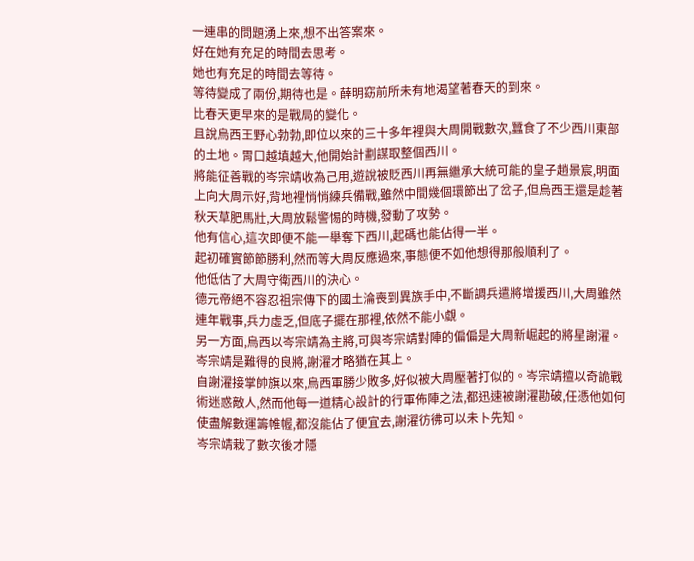一連串的問題湧上來,想不出答案來。
好在她有充足的時間去思考。
她也有充足的時間去等待。
等待變成了兩份,期待也是。薛明窈前所未有地渴望著春天的到來。
比春天更早來的是戰局的變化。
且說烏西王野心勃勃,即位以來的三十多年裡與大周開戰數次,蠶食了不少西川東部的土地。胃口越填越大,他開始計劃謀取整個西川。
將能征善戰的岑宗靖收為己用,遊說被貶西川再無繼承大統可能的皇子趙景宸,明面上向大周示好,背地裡悄悄練兵備戰,雖然中間幾個環節出了岔子,但烏西王還是趁著秋天草肥馬壯,大周放鬆警惕的時機,發動了攻勢。
他有信心,這次即便不能一舉奪下西川,起碼也能佔得一半。
起初確實節節勝利,然而等大周反應過來,事態便不如他想得那般順利了。
他低估了大周守衛西川的決心。
德元帝絕不容忍祖宗傳下的國土淪喪到異族手中,不斷調兵遣將增援西川,大周雖然連年戰事,兵力虛乏,但底子擺在那裡,依然不能小覷。
另一方面,烏西以岑宗靖為主將,可與岑宗靖對陣的偏偏是大周新崛起的將星謝濯。
岑宗靖是難得的良將,謝濯才略猶在其上。
自謝濯接掌帥旗以來,烏西軍勝少敗多,好似被大周壓著打似的。岑宗靖擅以奇詭戰術迷惑敵人,然而他每一道精心設計的行軍佈陣之法,都迅速被謝濯勘破,任憑他如何使盡解數運籌帷幄,都沒能佔了便宜去,謝濯彷彿可以未卜先知。
岑宗靖栽了數次後才隱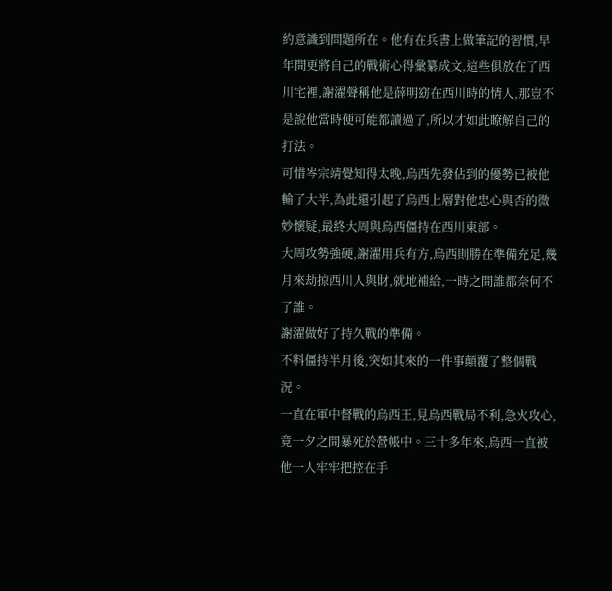約意識到問題所在。他有在兵書上做筆記的習慣,早年間更將自己的戰術心得彙纂成文,這些俱放在了西川宅裡,謝濯聲稱他是薛明窈在西川時的情人,那豈不是說他當時便可能都讀過了,所以才如此瞭解自己的打法。
可惜岑宗靖覺知得太晚,烏西先發佔到的優勢已被他輸了大半,為此還引起了烏西上層對他忠心與否的微妙懷疑,最終大周與烏西僵持在西川東部。
大周攻勢強硬,謝濯用兵有方,烏西則勝在準備充足,幾月來劫掠西川人與財,就地補給,一時之間誰都奈何不了誰。
謝濯做好了持久戰的準備。
不料僵持半月後,突如其來的一件事顛覆了整個戰況。
一直在軍中督戰的烏西王,見烏西戰局不利,急火攻心,竟一夕之間暴死於營帳中。三十多年來,烏西一直被他一人牢牢把控在手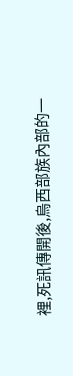裡,死訊傳開後,烏西部族內部的一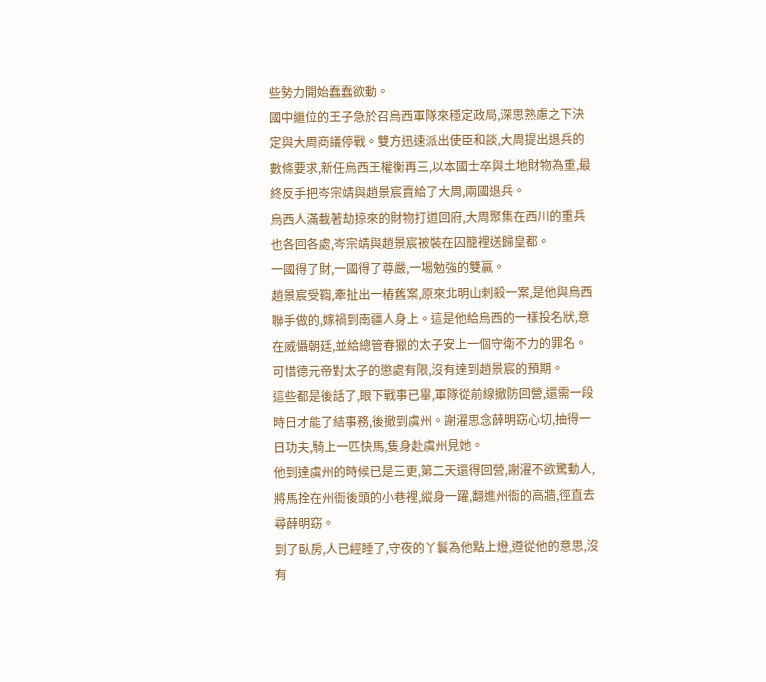些勢力開始蠢蠢欲動。
國中繼位的王子急於召烏西軍隊來穩定政局,深思熟慮之下決定與大周商議停戰。雙方迅速派出使臣和談,大周提出退兵的數條要求,新任烏西王權衡再三,以本國士卒與土地財物為重,最終反手把岑宗靖與趙景宸賣給了大周,兩國退兵。
烏西人滿載著劫掠來的財物打道回府,大周聚集在西川的重兵也各回各處,岑宗靖與趙景宸被裝在囚籠裡送歸皇都。
一國得了財,一國得了尊嚴,一場勉強的雙贏。
趙景宸受鞫,牽扯出一樁舊案,原來北明山刺殺一案,是他與烏西聯手做的,嫁禍到南疆人身上。這是他給烏西的一樣投名狀,意在威懾朝廷,並給總管春獵的太子安上一個守衛不力的罪名。可惜德元帝對太子的懲處有限,沒有達到趙景宸的預期。
這些都是後話了,眼下戰事已畢,軍隊從前線撤防回營,還需一段時日才能了結事務,後撤到虞州。謝濯思念薛明窈心切,抽得一日功夫,騎上一匹快馬,隻身赴虞州見她。
他到達虞州的時候已是三更,第二天還得回營,謝濯不欲驚動人,將馬拴在州衙後頭的小巷裡,縱身一躍,翻進州衙的高牆,徑直去尋薛明窈。
到了臥房,人已經睡了,守夜的丫鬟為他點上燈,遵從他的意思,沒有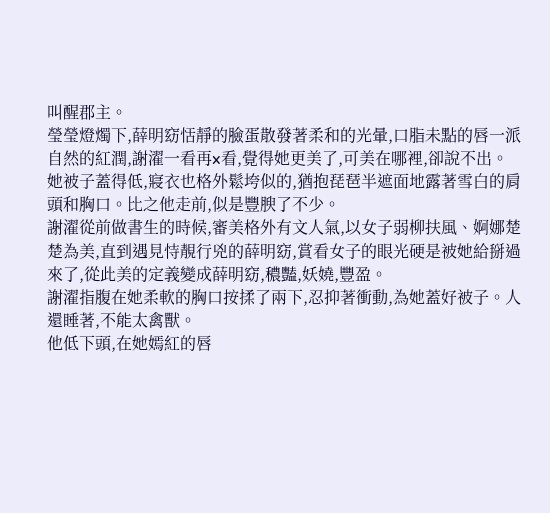叫醒郡主。
瑩瑩燈燭下,薛明窈恬靜的臉蛋散發著柔和的光暈,口脂未點的唇一派自然的紅潤,謝濯一看再x看,覺得她更美了,可美在哪裡,卻說不出。
她被子蓋得低,寢衣也格外鬆垮似的,猶抱琵琶半遮面地露著雪白的肩頭和胸口。比之他走前,似是豐腴了不少。
謝濯從前做書生的時候,審美格外有文人氣,以女子弱柳扶風、婀娜楚楚為美,直到遇見恃靚行兇的薛明窈,賞看女子的眼光硬是被她給掰過來了,從此美的定義變成薛明窈,穠豔,妖嬈,豐盈。
謝濯指腹在她柔軟的胸口按揉了兩下,忍抑著衝動,為她蓋好被子。人還睡著,不能太禽獸。
他低下頭,在她嫣紅的唇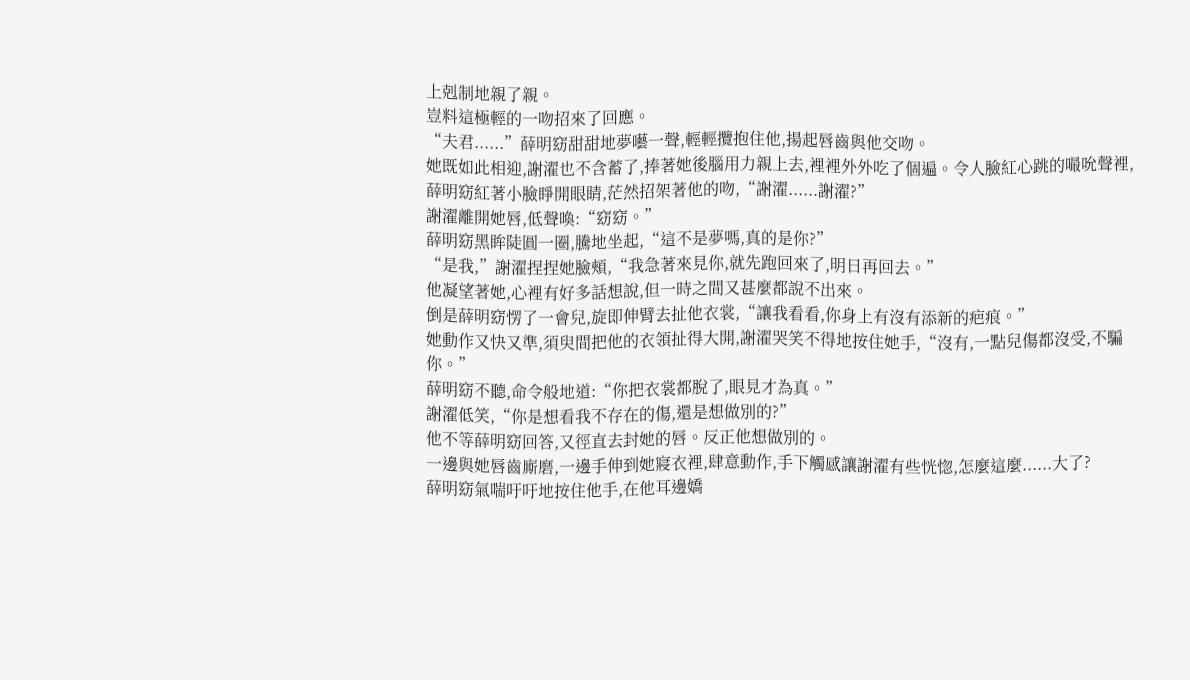上剋制地親了親。
豈料這極輕的一吻招來了回應。
“夫君......”薛明窈甜甜地夢囈一聲,輕輕攬抱住他,揚起唇齒與他交吻。
她既如此相迎,謝濯也不含蓄了,捧著她後腦用力親上去,裡裡外外吃了個遍。令人臉紅心跳的嘬吮聲裡,薛明窈紅著小臉睜開眼睛,茫然招架著他的吻,“謝濯......謝濯?”
謝濯離開她唇,低聲喚:“窈窈。”
薛明窈黑眸陡圓一圈,騰地坐起,“這不是夢嗎,真的是你?”
“是我,”謝濯捏捏她臉頰,“我急著來見你,就先跑回來了,明日再回去。”
他凝望著她,心裡有好多話想說,但一時之間又甚麼都說不出來。
倒是薛明窈愣了一會兒,旋即伸臂去扯他衣裳,“讓我看看,你身上有沒有添新的疤痕。”
她動作又快又準,須臾間把他的衣領扯得大開,謝濯哭笑不得地按住她手,“沒有,一點兒傷都沒受,不騙你。”
薛明窈不聽,命令般地道:“你把衣裳都脫了,眼見才為真。”
謝濯低笑,“你是想看我不存在的傷,還是想做別的?”
他不等薛明窈回答,又徑直去封她的唇。反正他想做別的。
一邊與她唇齒廝磨,一邊手伸到她寢衣裡,肆意動作,手下觸感讓謝濯有些恍惚,怎麼這麼......大了?
薛明窈氣喘吁吁地按住他手,在他耳邊嬌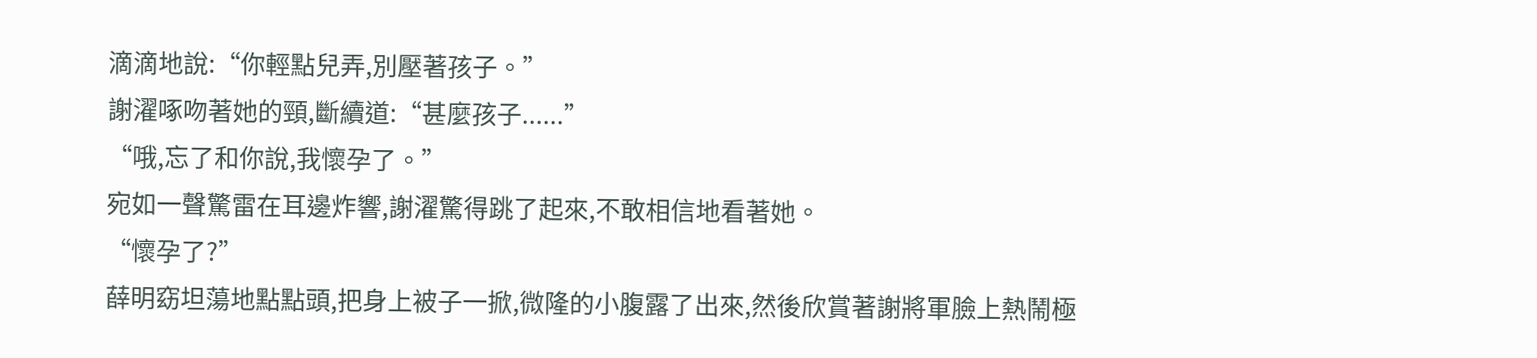滴滴地說:“你輕點兒弄,別壓著孩子。”
謝濯啄吻著她的頸,斷續道:“甚麼孩子......”
“哦,忘了和你說,我懷孕了。”
宛如一聲驚雷在耳邊炸響,謝濯驚得跳了起來,不敢相信地看著她。
“懷孕了?”
薛明窈坦蕩地點點頭,把身上被子一掀,微隆的小腹露了出來,然後欣賞著謝將軍臉上熱鬧極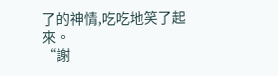了的神情,吃吃地笑了起來。
“謝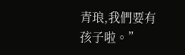青琅,我們要有孩子啦。”